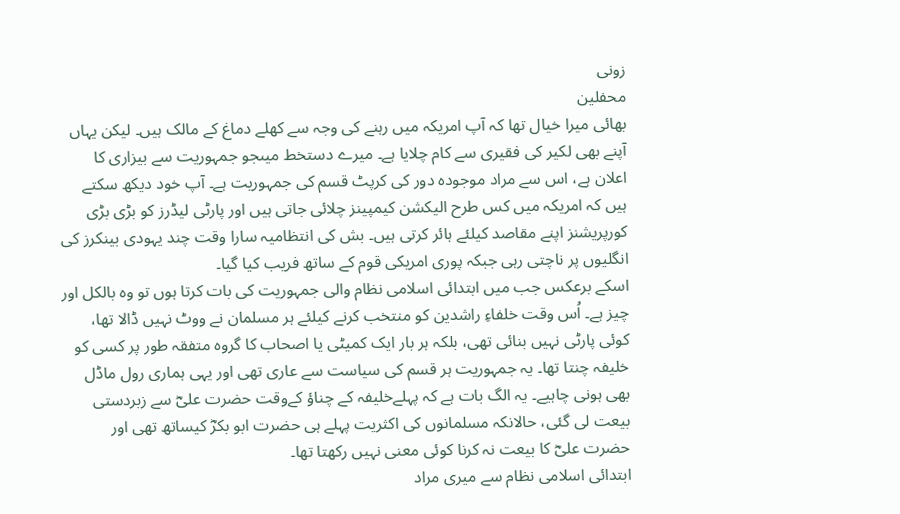زونی
محفلین
بھائی میرا خیال تھا کہ آپ امریکہ میں رہنے کی وجہ سے کھلے دماغ کے مالک ہیں۔ لیکن یہاں آپنے بھی لکیر کی فقیری سے کام چلایا ہے۔ میرے دستخط میںجو جمہوریت سے بیزاری کا اعلان ہے، اس سے مراد موجودہ دور کی کرپٹ قسم کی جمہوریت ہے۔ آپ خود دیکھ سکتے ہیں کہ امریکہ میں کس طرح الیکشن کیمپینز چلائی جاتی ہیں اور پارٹی لیڈرز کو بڑی بڑی کورپریشنز اپنے مقاصد کیلئے ہائر کرتی ہیں۔ بش کی انتظامیہ سارا وقت چند یہودی بینکرز کی انگلیوں پر ناچتی رہی جبکہ پوری امریکی قوم کے ساتھ فریب کیا گیا۔
اسکے برعکس جب میں ابتدائی اسلامی نظام والی جمہوریت کی بات کرتا ہوں تو وہ بالکل اور چیز ہے۔ اُس وقت خلفاءِ راشدین کو منتخب کرنے کیلئے ہر مسلمان نے ووٹ نہیں ڈالا تھا، کوئی پارٹی نہیں بنائی تھی، بلکہ ہر بار ایک کمیٹی یا اصحاب کا گروہ متفقہ طور پر کسی کو خلیفہ چنتا تھا۔ یہ جمہوریت ہر قسم کی سیاست سے عاری تھی اور یہی ہماری رول ماڈل بھی ہونی چاہیے۔ یہ الگ بات ہے کہ پہلےخلیفہ کے چناؤ کےوقت حضرت علیؓ سے زبردستی بیعت لی گئی، حالانکہ مسلمانوں کی اکثریت پہلے ہی حضرت ابو بکرؓ کیساتھ تھی اور حضرت علیؓ کا بیعت نہ کرنا کوئی معنی نہیں رکھتا تھا۔
ابتدائی اسلامی نظام سے میری مراد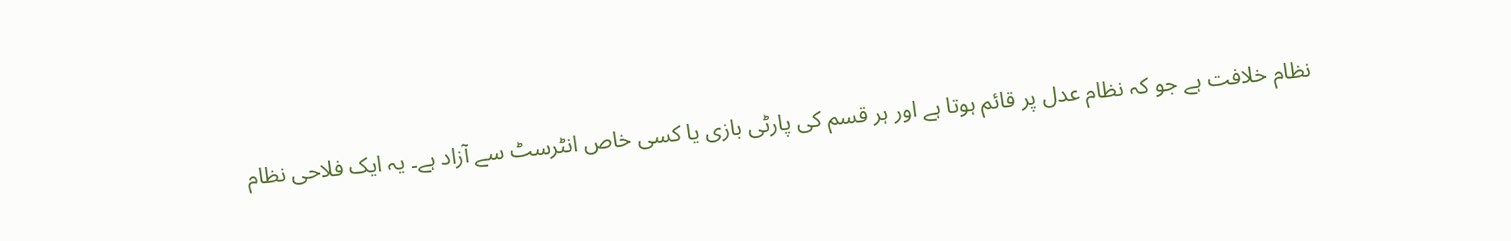نظام خلافت ہے جو کہ نظام عدل پر قائم ہوتا ہے اور ہر قسم کی پارٹی بازی یا کسی خاص انٹرسٹ سے آزاد ہے۔ یہ ایک فلاحی نظام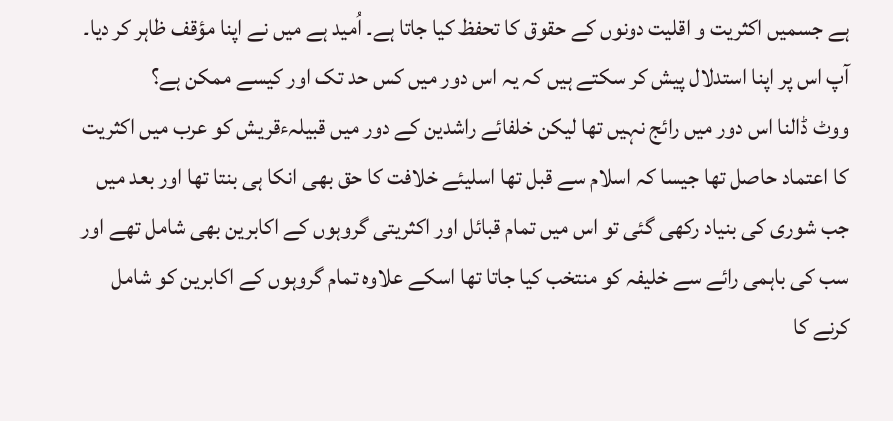ہے جسمیں اکثریت و اقلیت دونوں کے حقوق کا تحفظ کیا جاتا ہے۔ اُمید ہے میں نے اپنا مؤقف ظاہر کر دیا۔ آپ اس پر اپنا استدلال پیش کر سکتے ہیں کہ یہ اس دور میں کس حد تک اور کیسے ممکن ہے؟
ووٹ ڈالنا اس دور میں رائج نہیں تھا لیکن خلفائے راشدین کے دور میں قبیلہءقریش کو عرب میں اکثریت کا اعتماد حاصل تھا جیسا کہ اسلام سے قبل تھا اسلیئے خلافت کا حق بھی انکا ہی بنتا تھا اور بعد میں جب شوری کی بنیاد رکھی گئی تو اس میں تمام قبائل اور اکثریتی گروہوں کے اکابرین بھی شامل تھے اور سب کی باہمی رائے سے خلیفہ کو منتخب کیا جاتا تھا اسکے علاوہ تمام گروہوں کے اکابرین کو شامل کرنے کا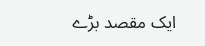ایک مقصد بڑے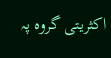اکثریتی گروہ پہ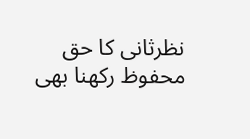نظرثانی کا حق محفوظ رکھنا بھی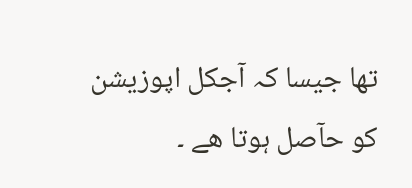تھا جیسا کہ آجکل اپوزیشن کو حآصل ہوتا ھے ۔